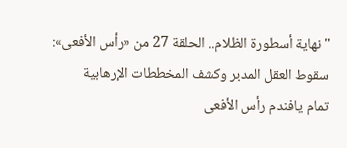"نهاية أسطورة الظلام.. الحلقة 27 من «رأس الأفعى»: سقوط العقل المدبر وكشف المخططات الإرهابية
تمام يافندم رأس الأفعى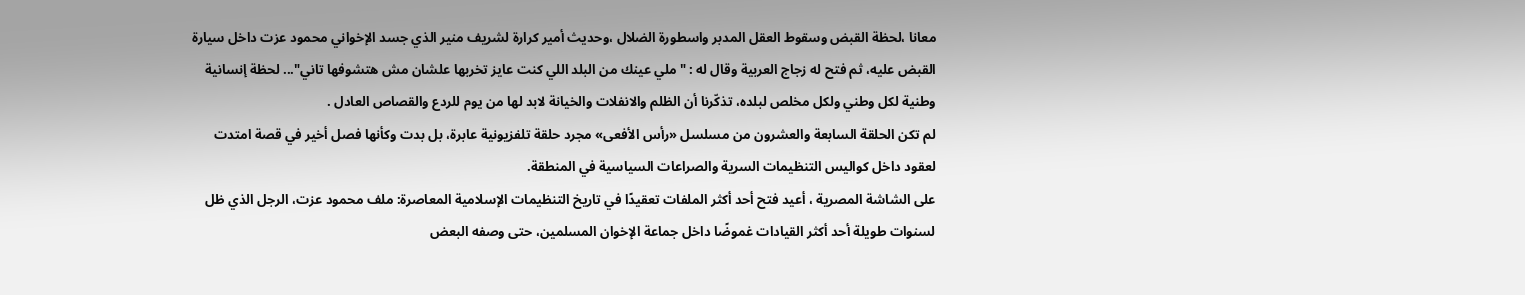معانا ،لحظة القبض وسقوط العقل المدبر واسطورة الضلال ،وحديث أمير كرارة لشريف منير الذي جسد الإخواني محمود عزت داخل سيارة القبض عليه، ثم فتح له زجاج العربية وقال له : "ملي عينك من البلد اللي كنت عايز تخربها علشان مش هتشوفها تاني"... لحظة إنسانية وطنية لكل وطني ولكل مخلص لبلده، تذكّرنا أن الظلم والانفلات والخيانة لابد لها من يوم للردع والقصاص العادل .
لم تكن الحلقة السابعة والعشرون من مسلسل «رأس الأفعى» مجرد حلقة تلفزيونية عابرة، بل بدت وكأنها فصل أخير في قصة امتدت لعقود داخل كواليس التنظيمات السرية والصراعات السياسية في المنطقة.
على الشاشة المصرية ، أعيد فتح أحد أكثر الملفات تعقيدًا في تاريخ التنظيمات الإسلامية المعاصرة: ملف محمود عزت، الرجل الذي ظل لسنوات طويلة أحد أكثر القيادات غموضًا داخل جماعة الإخوان المسلمين، حتى وصفه البعض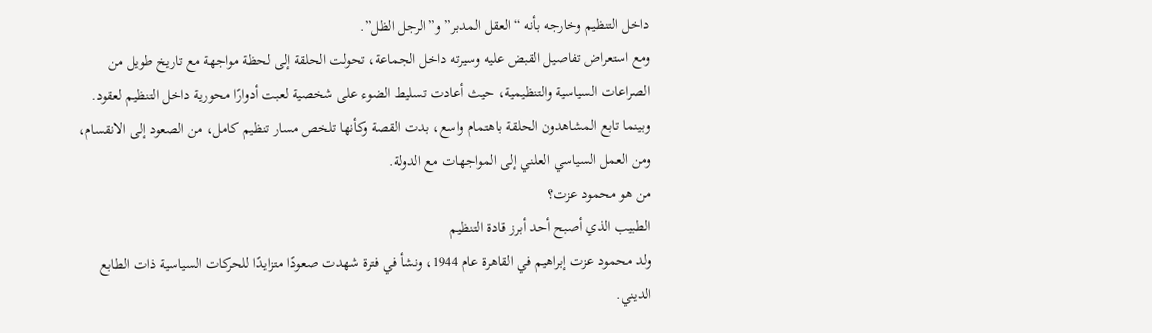داخل التنظيم وخارجه بأنه “العقل المدبر” و”الرجل الظل”.
ومع استعراض تفاصيل القبض عليه وسيرته داخل الجماعة، تحولت الحلقة إلى لحظة مواجهة مع تاريخ طويل من الصراعات السياسية والتنظيمية، حيث أعادت تسليط الضوء على شخصية لعبت أدوارًا محورية داخل التنظيم لعقود.
وبينما تابع المشاهدون الحلقة باهتمام واسع، بدت القصة وكأنها تلخص مسار تنظيم كامل، من الصعود إلى الانقسام، ومن العمل السياسي العلني إلى المواجهات مع الدولة.
من هو محمود عزت؟
الطبيب الذي أصبح أحد أبرز قادة التنظيم
ولد محمود عزت إبراهيم في القاهرة عام 1944، ونشأ في فترة شهدت صعودًا متزايدًا للحركات السياسية ذات الطابع الديني.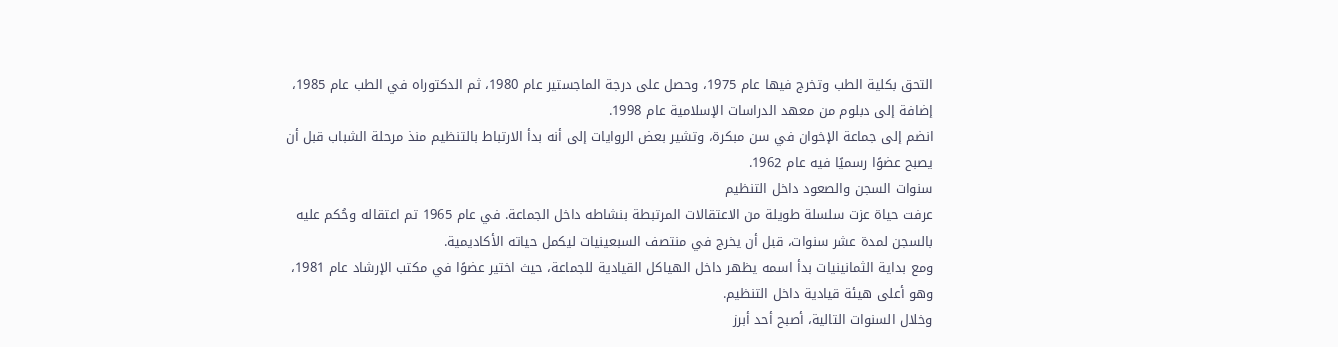التحق بكلية الطب وتخرج فيها عام 1975، وحصل على درجة الماجستير عام 1980، ثم الدكتوراه في الطب عام 1985، إضافة إلى دبلوم من معهد الدراسات الإسلامية عام 1998.
انضم إلى جماعة الإخوان في سن مبكرة، وتشير بعض الروايات إلى أنه بدأ الارتباط بالتنظيم منذ مرحلة الشباب قبل أن يصبح عضوًا رسميًا فيه عام 1962.
سنوات السجن والصعود داخل التنظيم
عرفت حياة عزت سلسلة طويلة من الاعتقالات المرتبطة بنشاطه داخل الجماعة. في عام 1965 تم اعتقاله وحُكم عليه بالسجن لمدة عشر سنوات، قبل أن يخرج في منتصف السبعينيات ليكمل حياته الأكاديمية.
ومع بداية الثمانينيات بدأ اسمه يظهر داخل الهياكل القيادية للجماعة، حيث اختير عضوًا في مكتب الإرشاد عام 1981، وهو أعلى هيئة قيادية داخل التنظيم.
وخلال السنوات التالية، أصبح أحد أبرز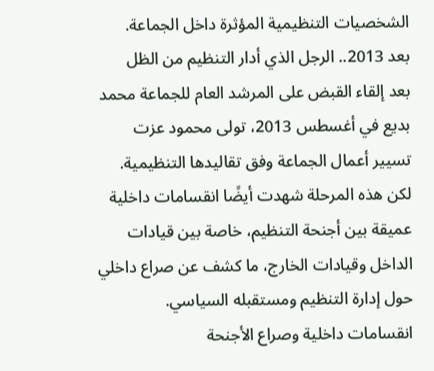الشخصيات التنظيمية المؤثرة داخل الجماعة.
بعد 2013.. الرجل الذي أدار التنظيم من الظل
بعد إلقاء القبض على المرشد العام للجماعة محمد بديع في أغسطس 2013، تولى محمود عزت تسيير أعمال الجماعة وفق تقاليدها التنظيمية.
لكن هذه المرحلة شهدت أيضًا انقسامات داخلية عميقة بين أجنحة التنظيم، خاصة بين قيادات الداخل وقيادات الخارج، ما كشف عن صراع داخلي حول إدارة التنظيم ومستقبله السياسي.
انقسامات داخلية وصراع الأجنحة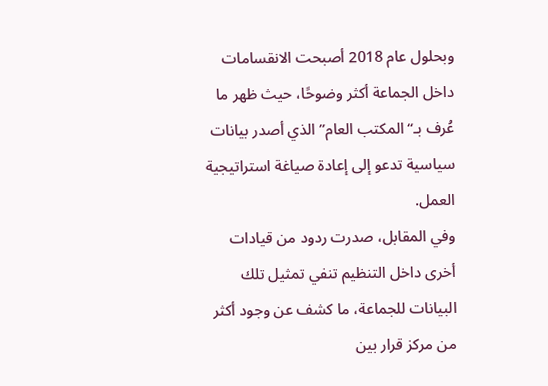وبحلول عام 2018 أصبحت الانقسامات داخل الجماعة أكثر وضوحًا، حيث ظهر ما عُرف بـ“المكتب العام” الذي أصدر بيانات سياسية تدعو إلى إعادة صياغة استراتيجية العمل.
وفي المقابل، صدرت ردود من قيادات أخرى داخل التنظيم تنفي تمثيل تلك البيانات للجماعة، ما كشف عن وجود أكثر من مركز قرار بين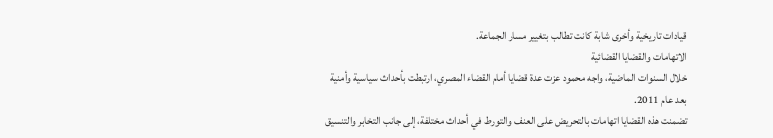قيادات تاريخية وأخرى شابة كانت تطالب بتغيير مسار الجماعة.
الاتهامات والقضايا القضائية
خلال السنوات الماضية، واجه محمود عزت عدة قضايا أمام القضاء المصري، ارتبطت بأحداث سياسية وأمنية بعد عام 2011.
تضمنت هذه القضايا اتهامات بالتحريض على العنف والتورط في أحداث مختلفة، إلى جانب التخابر والتنسيق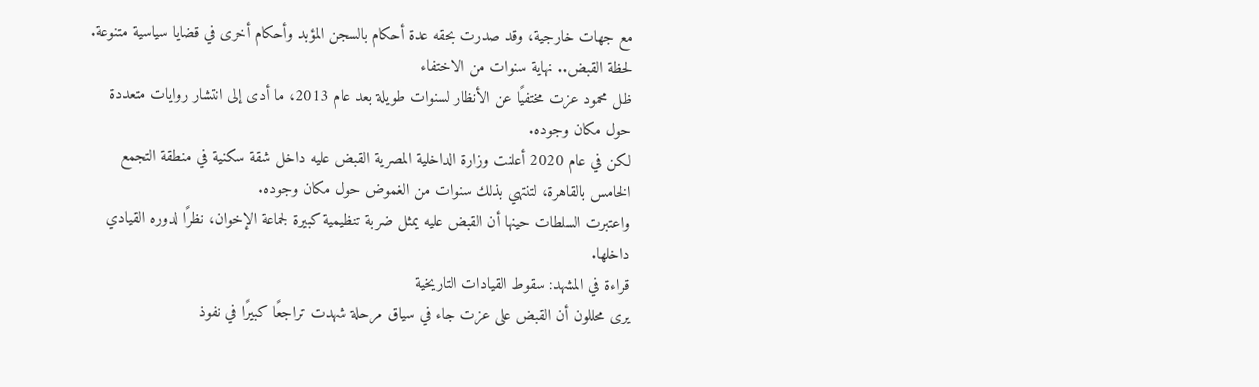مع جهات خارجية، وقد صدرت بحقه عدة أحكام بالسجن المؤبد وأحكام أخرى في قضايا سياسية متنوعة.
لحظة القبض.. نهاية سنوات من الاختفاء
ظل محمود عزت مختفيًا عن الأنظار لسنوات طويلة بعد عام 2013، ما أدى إلى انتشار روايات متعددة حول مكان وجوده.
لكن في عام 2020 أعلنت وزارة الداخلية المصرية القبض عليه داخل شقة سكنية في منطقة التجمع الخامس بالقاهرة، لتنتهي بذلك سنوات من الغموض حول مكان وجوده.
واعتبرت السلطات حينها أن القبض عليه يمثل ضربة تنظيمية كبيرة لجماعة الإخوان، نظرًا لدوره القيادي داخلها.
قراءة في المشهد: سقوط القيادات التاريخية
يرى محللون أن القبض على عزت جاء في سياق مرحلة شهدت تراجعًا كبيرًا في نفوذ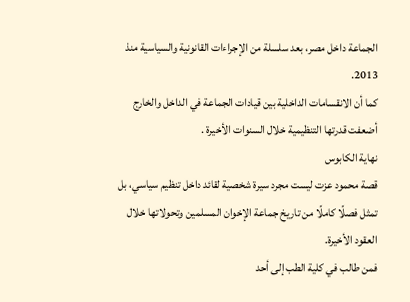الجماعة داخل مصر، بعد سلسلة من الإجراءات القانونية والسياسية منذ 2013.
كما أن الانقسامات الداخلية بين قيادات الجماعة في الداخل والخارج أضعفت قدرتها التنظيمية خلال السنوات الأخيرة .
نهاية الكابوس
قصة محمود عزت ليست مجرد سيرة شخصية لقائد داخل تنظيم سياسي، بل تمثل فصلًا كاملًا من تاريخ جماعة الإخوان المسلمين وتحولاتها خلال العقود الأخيرة.
فمن طالب في كلية الطب إلى أحد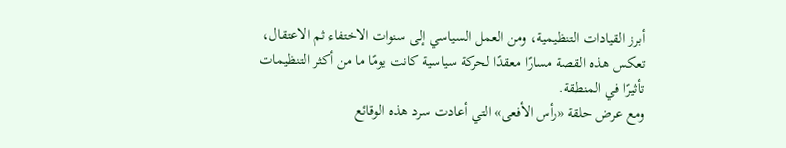أبرز القيادات التنظيمية، ومن العمل السياسي إلى سنوات الاختفاء ثم الاعتقال، تعكس هذه القصة مسارًا معقدًا لحركة سياسية كانت يومًا ما من أكثر التنظيمات تأثيرًا في المنطقة.
ومع عرض حلقة «رأس الأفعى» التي أعادت سرد هذه الوقائع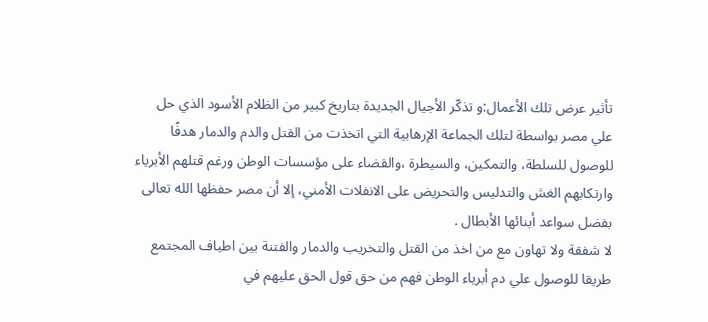تأثير عرض تلك الأعمال:و تذكّر الأجيال الجديدة بتاريخ كبير من الظلام الأسود الذي حل علي مصر بواسطة لتلك الجماعة الإرهابية التي اتخذت من القتل والدم والدمار هدفًا للوصول للسلطة، والتمكين، والسيطرة ،والقضاء على مؤسسات الوطن ورغم قتلهم الأبرياء وارتكابهم الغش والتدليس والتحريض على الانفلات الأمني، إلا أن مصر حفظها الله تعالى بفضل سواعد أبنائها الأبطال .
لا شفقة ولا تهاون مع من اخذ من القتل والتخريب والدمار والفتنة بين اطياف المجتمع طريقا للوصول علي دم أبرياء الوطن فهم من حق قول الحق عليهم في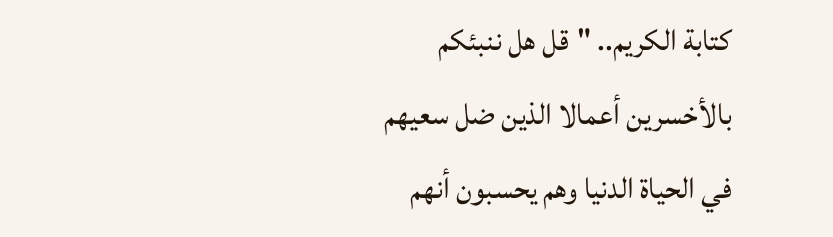كتابة الكريم.. "قل هل ننبئكم بالأخسرين أعمالا الذين ضل سعيهم في الحياة الدنيا وهم يحسبون أنهم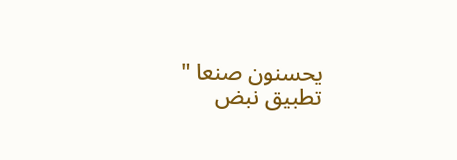يحسنون صنعا "
تطبيق نبض